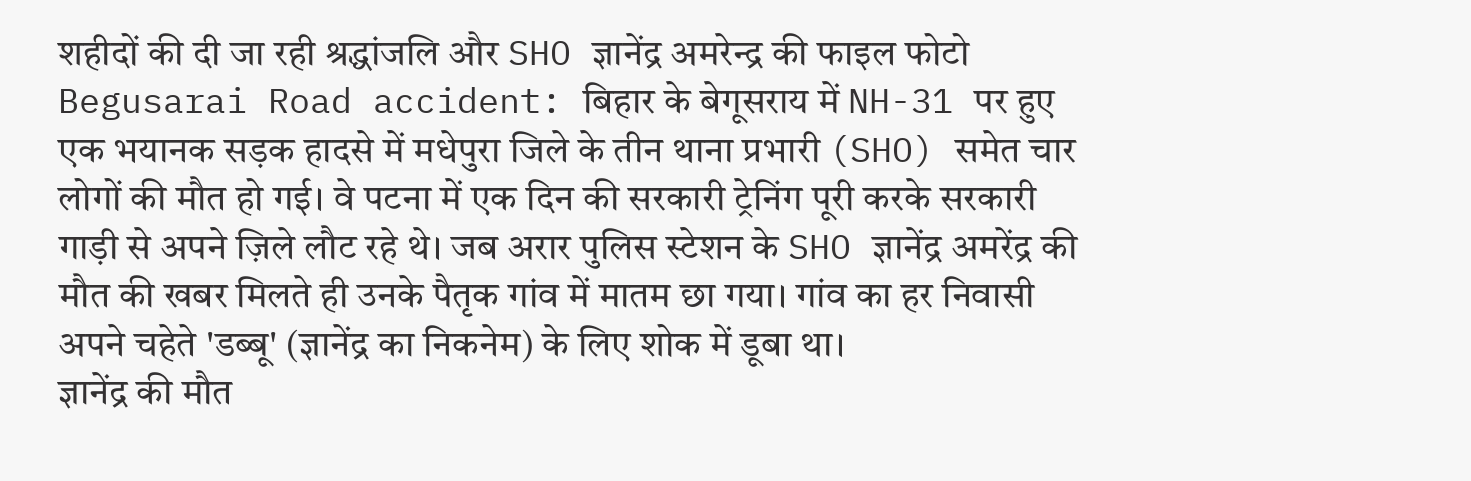शहीदों की दी जा रही श्रद्धांजलि और SHO ज्ञानेंद्र अमरेन्द्र की फाइल फोटो
Begusarai Road accident: बिहार के बेगूसराय में NH-31 पर हुए एक भयानक सड़क हादसे में मधेपुरा जिले के तीन थाना प्रभारी (SHO) समेत चार लोगों की मौत हो गई। वे पटना में एक दिन की सरकारी ट्रेनिंग पूरी करके सरकारी गाड़ी से अपने ज़िले लौट रहे थे। जब अरार पुलिस स्टेशन के SHO ज्ञानेंद्र अमरेंद्र की मौत की खबर मिलते ही उनके पैतृक गांव में मातम छा गया। गांव का हर निवासी अपने चहेते 'डब्बू' (ज्ञानेंद्र का निकनेम) के लिए शोक में डूबा था।
ज्ञानेंद्र की मौत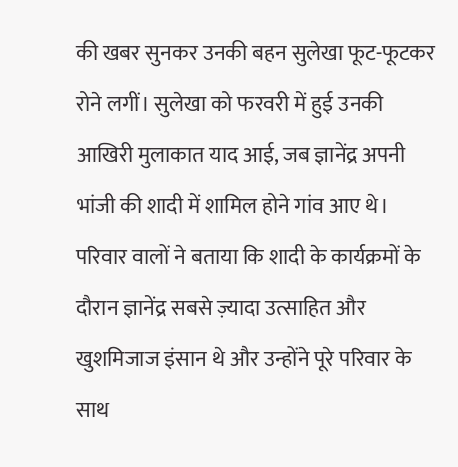की खबर सुनकर उनकी बहन सुलेखा फूट-फूटकर रोने लगीं। सुलेखा को फरवरी में हुई उनकी आखिरी मुलाकात याद आई, जब ज्ञानेंद्र अपनी भांजी की शादी में शामिल होने गांव आए थे। परिवार वालों ने बताया कि शादी के कार्यक्रमों के दौरान ज्ञानेंद्र सबसे ज़्यादा उत्साहित और खुशमिजाज इंसान थे और उन्होंने पूरे परिवार के साथ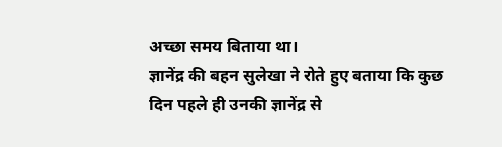अच्छा समय बिताया था।
ज्ञानेंद्र की बहन सुलेखा ने रोते हुए बताया कि कुछ दिन पहले ही उनकी ज्ञानेंद्र से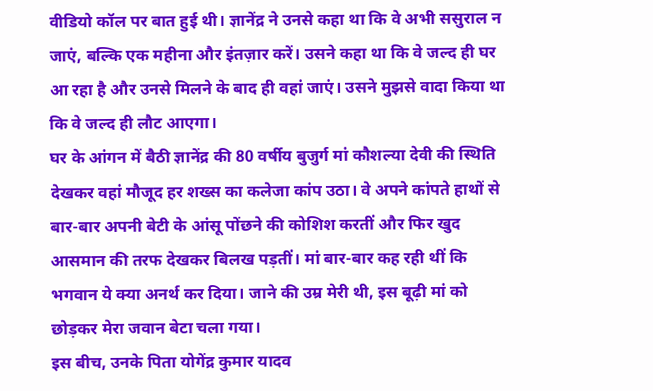वीडियो कॉल पर बात हुई थी। ज्ञानेंद्र ने उनसे कहा था कि वे अभी ससुराल न जाएं, बल्कि एक महीना और इंतज़ार करें। उसने कहा था कि वे जल्द ही घर आ रहा है और उनसे मिलने के बाद ही वहां जाएं। उसने मुझसे वादा किया था कि वे जल्द ही लौट आएगा।
घर के आंगन में बैठी ज्ञानेंद्र की 80 वर्षीय बुजुर्ग मां कौशल्या देवी की स्थिति देखकर वहां मौजूद हर शख्स का कलेजा कांप उठा। वे अपने कांपते हाथों से बार-बार अपनी बेटी के आंसू पोंछने की कोशिश करतीं और फिर खुद आसमान की तरफ देखकर बिलख पड़तीं। मां बार-बार कह रही थीं कि भगवान ये क्या अनर्थ कर दिया। जाने की उम्र मेरी थी, इस बूढ़ी मां को छोड़कर मेरा जवान बेटा चला गया।
इस बीच, उनके पिता योगेंद्र कुमार यादव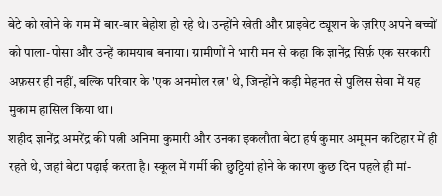बेटे को खोने के गम में बार-बार बेहोश हो रहे थे। उन्होंने खेती और प्राइवेट ट्यूशन के ज़रिए अपने बच्चों को पाला-पोसा और उन्हें कामयाब बनाया। ग्रामीणों ने भारी मन से कहा कि ज्ञानेंद्र सिर्फ़ एक सरकारी अफ़सर ही नहीं, बल्कि परिवार के 'एक अनमोल रत्न' थे, जिन्होंने कड़ी मेहनत से पुलिस सेवा में यह मुकाम हासिल किया था।
शहीद ज्ञानेंद्र अमरेंद्र की पत्नी अनिमा कुमारी और उनका इकलौता बेटा हर्ष कुमार अमूमन कटिहार में ही रहते थे, जहां बेटा पढ़ाई करता है। स्कूल में गर्मी की छुट्टियां होने के कारण कुछ दिन पहले ही मां-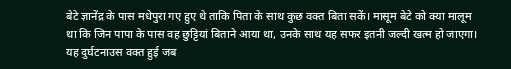बेटे ज्ञानेंद्र के पास मधेपुरा गए हुए थे ताकि पिता के साथ कुछ वक्त बिता सकें। मासूम बेटे को क्या मालूम था कि जिन पापा के पास वह छुट्टियां बिताने आया था, उनके साथ यह सफर इतनी जल्दी खत्म हो जाएगा।
यह दुर्घटनाउस वक्त हुई जब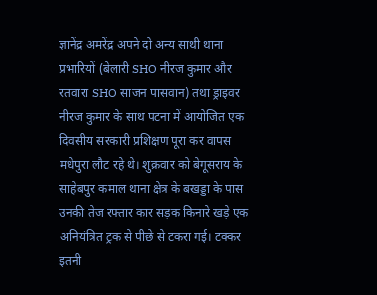ज्ञानेंद्र अमरेंद्र अपने दो अन्य साथी थाना प्रभारियों (बेलारी SHO नीरज कुमार और रतवारा SHO साजन पासवान) तथा ड्राइवर नीरज कुमार के साथ पटना में आयोजित एक दिवसीय सरकारी प्रशिक्षण पूरा कर वापस मधेपुरा लौट रहे थे। शुक्रवार को बेगूसराय के साहेबपुर कमाल थाना क्षेत्र के बखड्डा के पास उनकी तेज रफ्तार कार सड़क किनारे खड़े एक अनियंत्रित ट्रक से पीछे से टकरा गई। टक्कर इतनी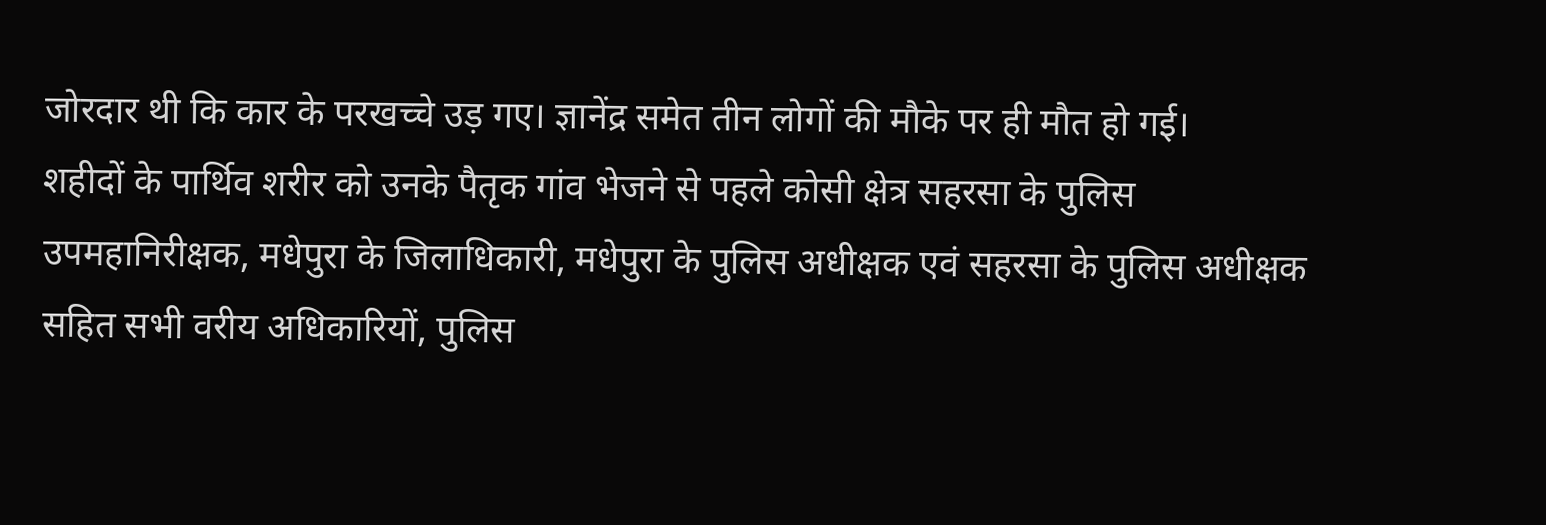जोरदार थी कि कार के परखच्चे उड़ गए। ज्ञानेंद्र समेत तीन लोगों की मौके पर ही मौत हो गई।
शहीदों के पार्थिव शरीर को उनके पैतृक गांव भेजने से पहले कोसी क्षेत्र सहरसा के पुलिस उपमहानिरीक्षक, मधेपुरा के जिलाधिकारी, मधेपुरा के पुलिस अधीक्षक एवं सहरसा के पुलिस अधीक्षक सहित सभी वरीय अधिकारियों, पुलिस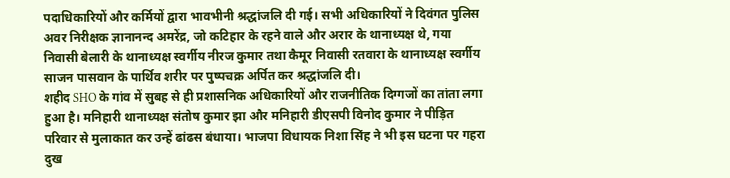पदाधिकारियों और कर्मियों द्वारा भावभीनी श्रद्धांजलि दी गई। सभी अधिकारियों ने दिवंगत पुलिस अवर निरीक्षक ज्ञानानन्द अमरेंद्र, जो कटिहार के रहने वाले और अरार के थानाध्यक्ष थे, गया निवासी बेलारी के थानाध्यक्ष स्वर्गीय नीरज कुमार तथा कैमूर निवासी रतवारा के थानाध्यक्ष स्वर्गीय साजन पासवान के पार्थिव शरीर पर पुष्पचक्र अर्पित कर श्रद्धांजलि दी।
शहीद SHO के गांव में सुबह से ही प्रशासनिक अधिकारियों और राजनीतिक दिग्गजों का तांता लगा हुआ है। मनिहारी थानाध्यक्ष संतोष कुमार झा और मनिहारी डीएसपी विनोद कुमार ने पीड़ित परिवार से मुलाकात कर उन्हें ढांढस बंधाया। भाजपा विधायक निशा सिंह ने भी इस घटना पर गहरा दुख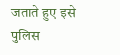जताते हुए इसे पुलिस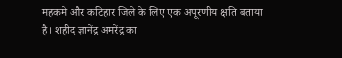महकमे और कटिहार जिले के लिए एक अपूरणीय क्षति बताया है। शहीद ज्ञानेंद्र अमरेंद्र का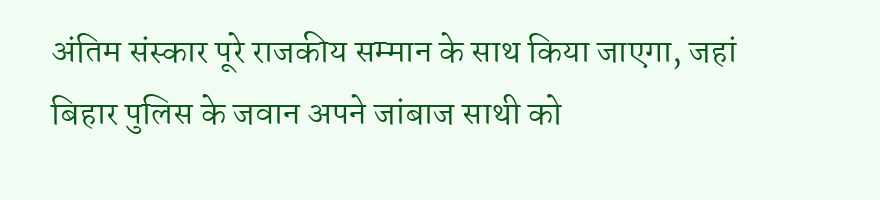अंतिम संस्कार पूरे राजकीय सम्मान के साथ किया जाएगा, जहां बिहार पुलिस के जवान अपने जांबाज साथी को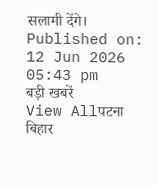सलामी देंगे।
Published on:
12 Jun 2026 05:43 pm
बड़ी खबरें
View Allपटना
बिहार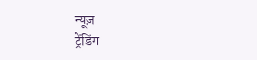न्यूज़
ट्रेंडिंग